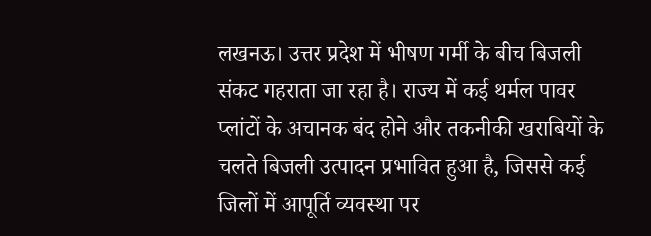लखनऊ। उत्तर प्रदेश में भीषण गर्मी के बीच बिजली संकट गहराता जा रहा है। राज्य में कई थर्मल पावर प्लांटों के अचानक बंद होने और तकनीकी खराबियों के चलते बिजली उत्पादन प्रभावित हुआ है, जिससे कई जिलों में आपूर्ति व्यवस्था पर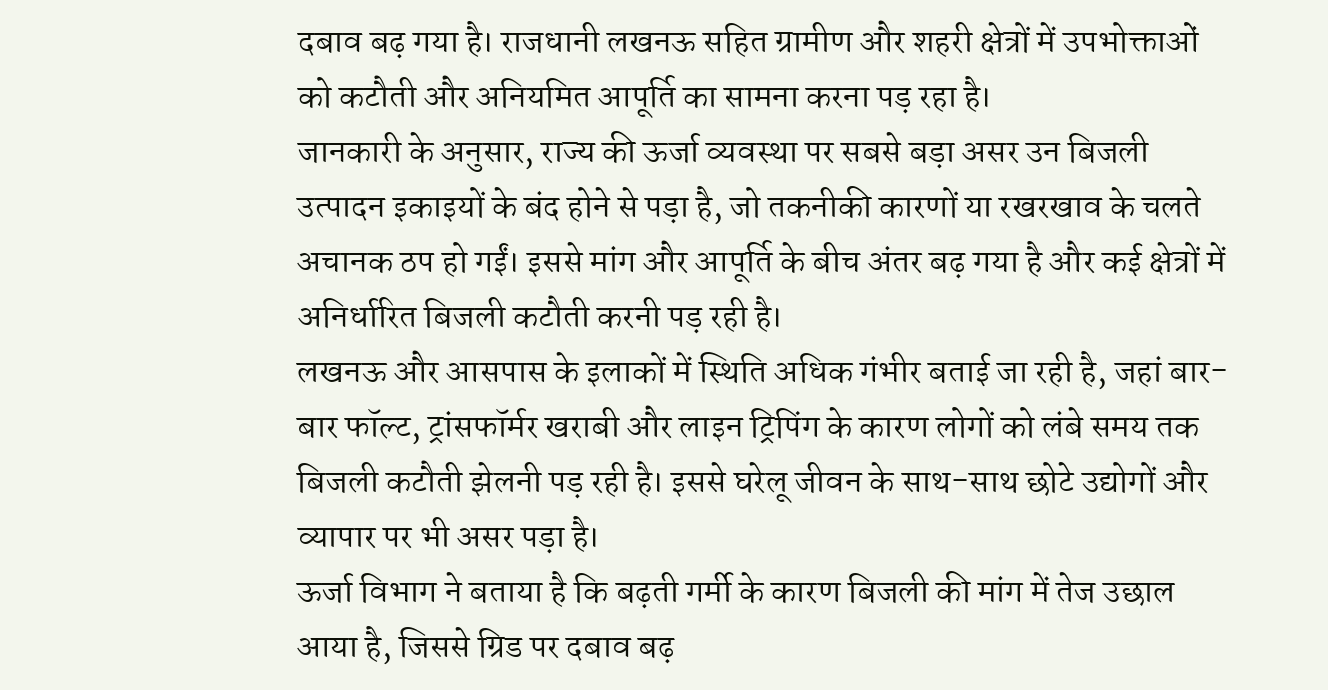दबाव बढ़ गया है। राजधानी लखनऊ सहित ग्रामीण और शहरी क्षेत्रों में उपभोक्ताओं को कटौती और अनियमित आपूर्ति का सामना करना पड़ रहा है।
जानकारी के अनुसार, राज्य की ऊर्जा व्यवस्था पर सबसे बड़ा असर उन बिजली उत्पादन इकाइयों के बंद होने से पड़ा है, जो तकनीकी कारणों या रखरखाव के चलते अचानक ठप हो गईं। इससे मांग और आपूर्ति के बीच अंतर बढ़ गया है और कई क्षेत्रों में अनिर्धारित बिजली कटौती करनी पड़ रही है।
लखनऊ और आसपास के इलाकों में स्थिति अधिक गंभीर बताई जा रही है, जहां बार-बार फॉल्ट, ट्रांसफॉर्मर खराबी और लाइन ट्रिपिंग के कारण लोगों को लंबे समय तक बिजली कटौती झेलनी पड़ रही है। इससे घरेलू जीवन के साथ-साथ छोटे उद्योगों और व्यापार पर भी असर पड़ा है।
ऊर्जा विभाग ने बताया है कि बढ़ती गर्मी के कारण बिजली की मांग में तेज उछाल आया है, जिससे ग्रिड पर दबाव बढ़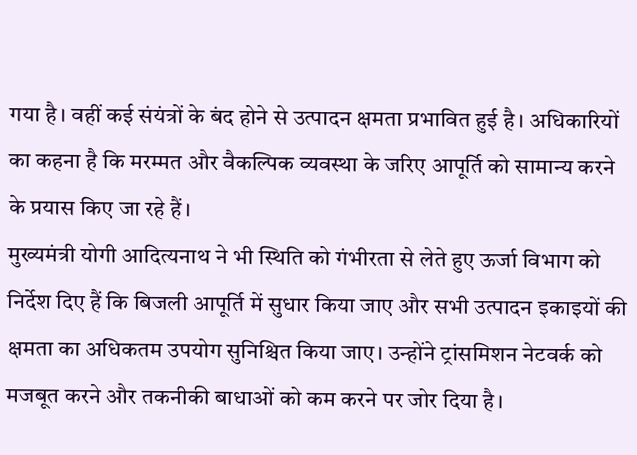गया है। वहीं कई संयंत्रों के बंद होने से उत्पादन क्षमता प्रभावित हुई है। अधिकारियों का कहना है कि मरम्मत और वैकल्पिक व्यवस्था के जरिए आपूर्ति को सामान्य करने के प्रयास किए जा रहे हैं।
मुख्यमंत्री योगी आदित्यनाथ ने भी स्थिति को गंभीरता से लेते हुए ऊर्जा विभाग को निर्देश दिए हैं कि बिजली आपूर्ति में सुधार किया जाए और सभी उत्पादन इकाइयों की क्षमता का अधिकतम उपयोग सुनिश्चित किया जाए। उन्होंने ट्रांसमिशन नेटवर्क को मजबूत करने और तकनीकी बाधाओं को कम करने पर जोर दिया है।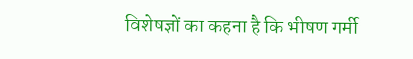विशेषज्ञों का कहना है कि भीषण गर्मी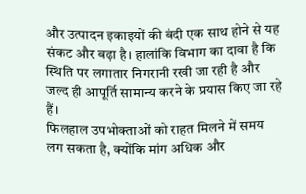और उत्पादन इकाइयों की बंदी एक साथ होने से यह संकट और बढ़ा है। हालांकि विभाग का दावा है कि स्थिति पर लगातार निगरानी रखी जा रही है और जल्द ही आपूर्ति सामान्य करने के प्रयास किए जा रहे हैं।
फिलहाल उपभोक्ताओं को राहत मिलने में समय लग सकता है, क्योंकि मांग अधिक और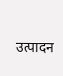उत्पादन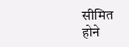सीमित होने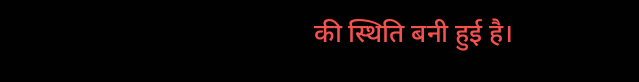की स्थिति बनी हुई है।